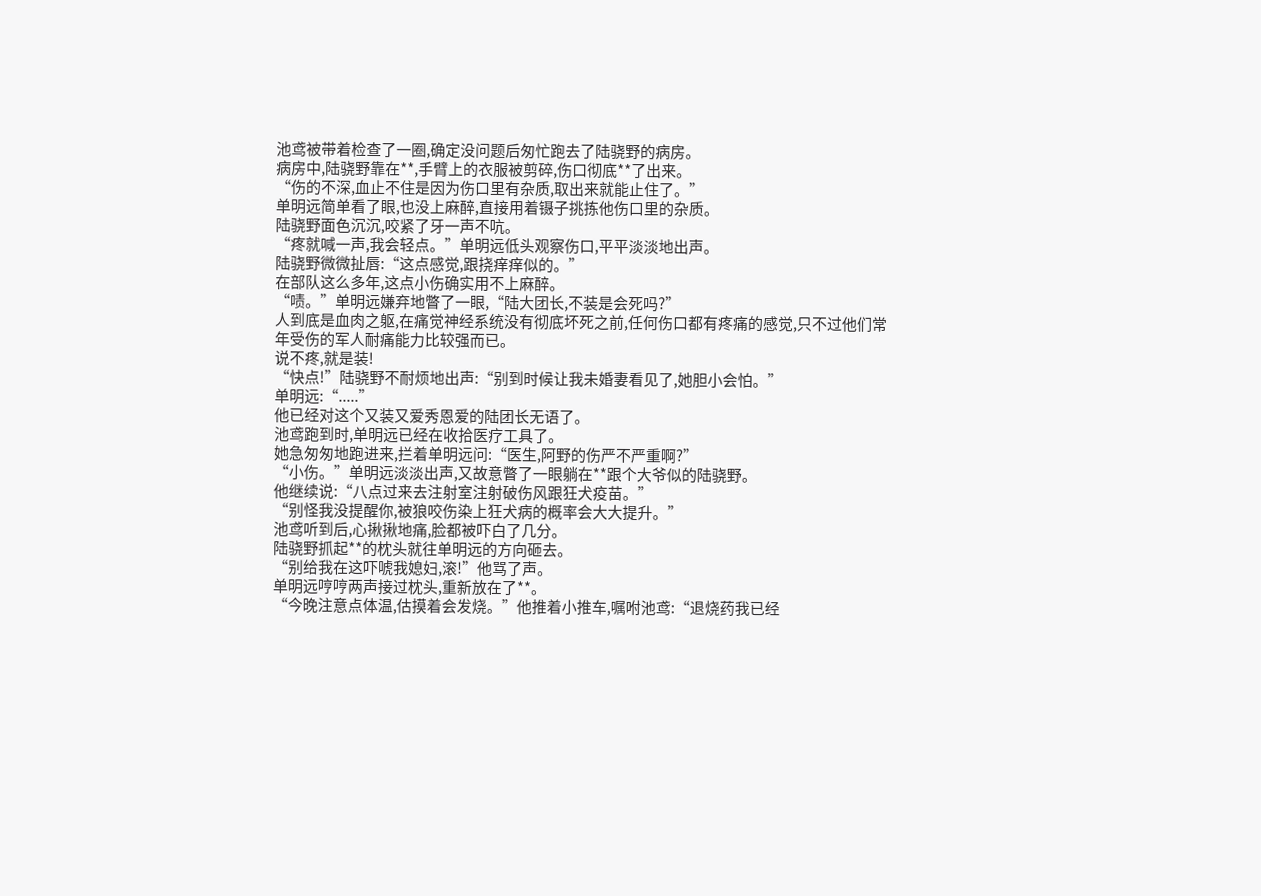池鸢被带着检查了一圈,确定没问题后匆忙跑去了陆骁野的病房。
病房中,陆骁野靠在**,手臂上的衣服被剪碎,伤口彻底**了出来。
“伤的不深,血止不住是因为伤口里有杂质,取出来就能止住了。”
单明远简单看了眼,也没上麻醉,直接用着镊子挑拣他伤口里的杂质。
陆骁野面色沉沉,咬紧了牙一声不吭。
“疼就喊一声,我会轻点。”单明远低头观察伤口,平平淡淡地出声。
陆骁野微微扯唇:“这点感觉,跟挠痒痒似的。”
在部队这么多年,这点小伤确实用不上麻醉。
“啧。”单明远嫌弃地瞥了一眼,“陆大团长,不装是会死吗?”
人到底是血肉之躯,在痛觉神经系统没有彻底坏死之前,任何伤口都有疼痛的感觉,只不过他们常年受伤的军人耐痛能力比较强而已。
说不疼,就是装!
“快点!”陆骁野不耐烦地出声:“别到时候让我未婚妻看见了,她胆小会怕。”
单明远:“.....”
他已经对这个又装又爱秀恩爱的陆团长无语了。
池鸢跑到时,单明远已经在收拾医疗工具了。
她急匆匆地跑进来,拦着单明远问:“医生,阿野的伤严不严重啊?”
“小伤。”单明远淡淡出声,又故意瞥了一眼躺在**跟个大爷似的陆骁野。
他继续说:“八点过来去注射室注射破伤风跟狂犬疫苗。”
“别怪我没提醒你,被狼咬伤染上狂犬病的概率会大大提升。”
池鸢听到后,心揪揪地痛,脸都被吓白了几分。
陆骁野抓起**的枕头就往单明远的方向砸去。
“别给我在这吓唬我媳妇,滚!”他骂了声。
单明远哼哼两声接过枕头,重新放在了**。
“今晚注意点体温,估摸着会发烧。”他推着小推车,嘱咐池鸢:“退烧药我已经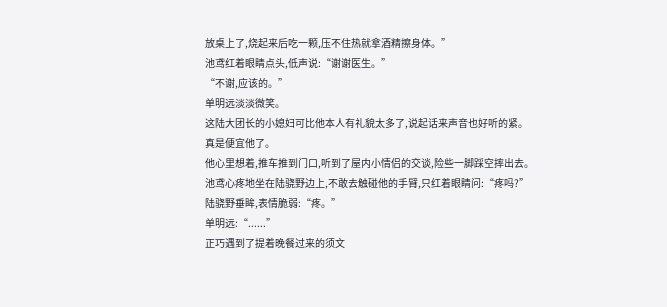放桌上了,烧起来后吃一颗,压不住热就拿酒精擦身体。”
池鸢红着眼睛点头,低声说:“谢谢医生。”
“不谢,应该的。”
单明远淡淡微笑。
这陆大团长的小媳妇可比他本人有礼貌太多了,说起话来声音也好听的紧。
真是便宜他了。
他心里想着,推车推到门口,听到了屋内小情侣的交谈,险些一脚踩空摔出去。
池鸢心疼地坐在陆骁野边上,不敢去触碰他的手臂,只红着眼睛问:“疼吗?”
陆骁野垂眸,表情脆弱:“疼。”
单明远:“......”
正巧遇到了提着晚餐过来的须文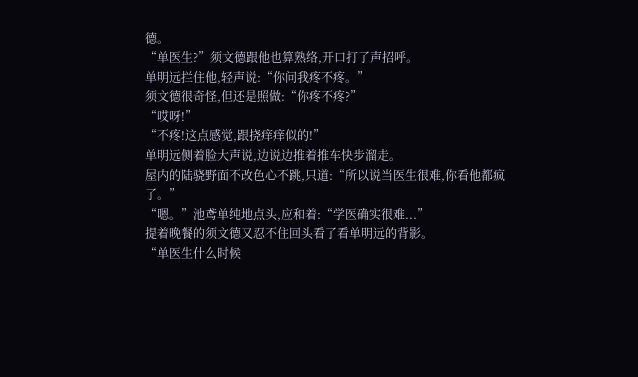德。
“单医生?”须文德跟他也算熟络,开口打了声招呼。
单明远拦住他,轻声说:“你问我疼不疼。”
须文德很奇怪,但还是照做:“你疼不疼?”
“哎呀!”
“不疼!这点感觉,跟挠痒痒似的!”
单明远侧着脸大声说,边说边推着推车快步溜走。
屋内的陆骁野面不改色心不跳,只道:“所以说当医生很难,你看他都疯了。”
“嗯。”池鸢单纯地点头,应和着:“学医确实很难...”
提着晚餐的须文德又忍不住回头看了看单明远的背影。
“单医生什么时候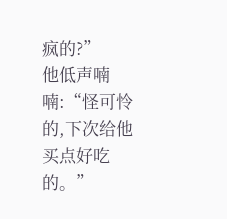疯的?”
他低声喃喃:“怪可怜的,下次给他买点好吃的。”